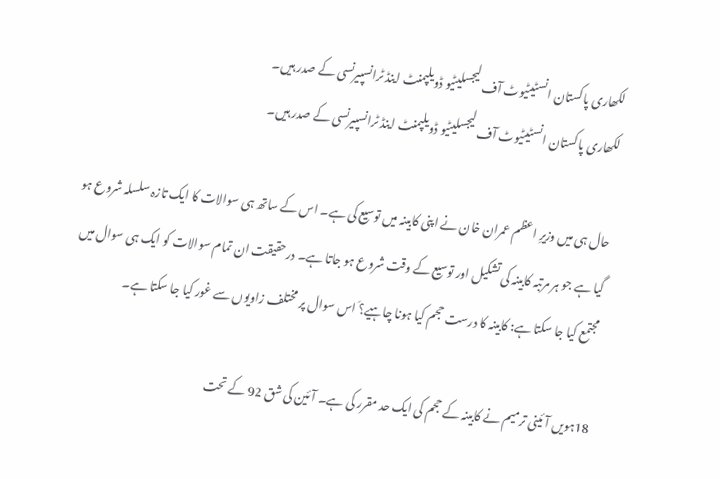لکھاری پاکستان انسٹیٹیوٹ آف لیجسلیٹیو ڈویلپمنٹ اینڈ ٹرانسپیرنسی کے صدر ہیں۔
لکھاری پاکستان انسٹیٹیوٹ آف لیجسلیٹیو ڈویلپمنٹ اینڈ ٹرانسپیرنسی کے صدر ہیں۔

حال ہی میں وزیرِ اعظم عمران خان نے اپنی کابینہ میں توسیع کی ہے۔ اس کے ساتھ ہی سوالات کا ایک تازہ سلسلہ شروع ہو گیا ہے جو ہر مرتبہ کابینہ کی تشکیل اور توسیع کے وقت شروع ہو جاتا ہے۔ درحقیقت ان تمام سوالات کو ایک ہی سوال میں مجتمع کیا جا سکتا ہے: کابینہ کا درست حجم کیا ہونا چاہیے؟َ اس سوال پر مختلف زاویوں سے غور کیا جا سکتا ہے۔

18ہویں آئینی ترمیم نے کابینہ کے حجم کی ایک حد مقرر کی ہے۔ آئین کی شق 92 کے تحت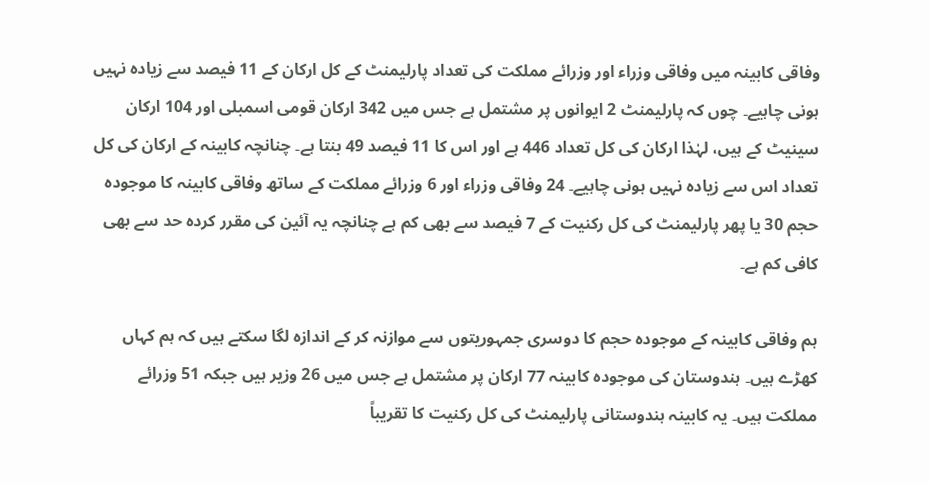وفاقی کابینہ میں وفاقی وزراء اور وزرائے مملکت کی تعداد پارلیمنٹ کے کل ارکان کے 11 فیصد سے زیادہ نہیں ہونی چاہیے۔ چوں کہ پارلیمنٹ 2 ایوانوں پر مشتمل ہے جس میں 342 ارکان قومی اسمبلی اور 104 ارکان سینیٹ کے ہیں، لہٰذا ارکان کی کل تعداد 446 ہے اور اس کا 11 فیصد 49 بنتا ہے۔ چنانچہ کابینہ کے ارکان کی کل تعداد اس سے زیادہ نہیں ہونی چاہیے۔ 24 وفاقی وزراء اور 6 وزرائے مملکت کے ساتھ وفاقی کابینہ کا موجودہ حجم 30 یا پھر پارلیمنٹ کی کل رکنیت کے 7 فیصد سے بھی کم ہے چنانچہ یہ آئین کی مقرر کردہ حد سے بھی کافی کم ہے۔

ہم وفاقی کابینہ کے موجودہ حجم کا دوسری جمہوریتوں سے موازنہ کر کے اندازہ لگا سکتے ہیں کہ ہم کہاں کھڑے ہیں۔ ہندوستان کی موجودہ کابینہ 77 ارکان پر مشتمل ہے جس میں 26 وزیر ہیں جبکہ 51 وزرائے مملکت ہیں۔ یہ کابینہ ہندوستانی پارلیمنٹ کی کل رکنیت کا تقریباً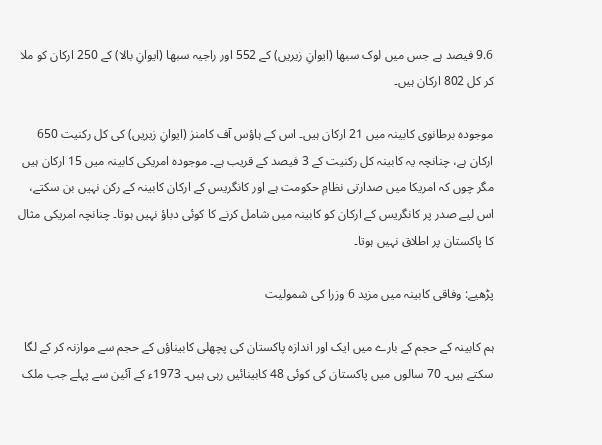9.6 فیصد ہے جس میں لوک سبھا (ایوانِ زیریں) کے 552 اور راجیہ سبھا (ایوانِ بالا) کے 250 ارکان کو ملا کر کل 802 ارکان ہیں۔

موجودہ برطانوی کابینہ میں 21 ارکان ہیں۔ اس کے ہاؤس آف کامنز (ایوانِ زیریں) کی کل رکنیت 650 ارکان ہے، چنانچہ یہ کابینہ کل رکنیت کے 3 فیصد کے قریب ہے۔ موجودہ امریکی کابینہ میں 15 ارکان ہیں مگر چوں کہ امریکا میں صدارتی نظامِ حکومت ہے اور کانگریس کے ارکان کابینہ کے رکن نہیں بن سکتے، اس لیے صدر پر کانگریس کے ارکان کو کابینہ میں شامل کرنے کا کوئی دباؤ نہیں ہوتا۔ چنانچہ امریکی مثال کا پاکستان پر اطلاق نہیں ہوتا۔

پڑھیے: وفاقی کابینہ میں مزید 6 وزرا کی شمولیت

ہم کابینہ کے حجم کے بارے میں ایک اور اندازہ پاکستان کی پچھلی کابیناؤں کے حجم سے موازنہ کر کے لگا سکتے ہیں۔ 70 سالوں میں پاکستان کی کوئی 48 کابینائیں رہی ہیں۔ 1973ء کے آئین سے پہلے جب ملک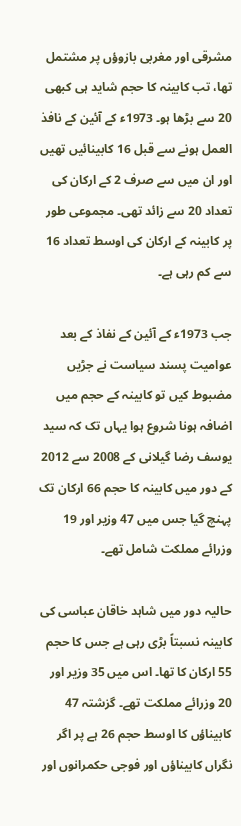مشرقی اور مغربی بازوؤں پر مشتمل تھا، تب کابینہ کا حجم شاید ہی کبھی 20 سے بڑھا ہو۔ 1973ء کے آئین کے نافذ العمل ہونے سے قبل 16 کابینائیں تھیں اور ان میں سے صرف 2 کے ارکان کی تعداد 20 سے زائد تھی۔ مجموعی طور پر کابینہ کے ارکان کی اوسط تعداد 16 سے کم رہی ہے۔

جب 1973ء کے آئین کے نفاذ کے بعد عوامیت پسند سیاست نے جڑیں مضبوط کیں تو کابینہ کے حجم میں اضافہ ہونا شروع ہوا یہاں تک کہ سید یوسف رضا گیلانی کے 2008 سے 2012 کے دور میں کابینہ کا حجم 66 ارکان تک پہنچ گیا جس میں 47 وزیر اور 19 وزرائے مملکت شامل تھے۔

حالیہ دور میں شاہد خاقان عباسی کی کابینہ نسبتاً بڑی رہی ہے جس کا حجم 55 ارکان کا تھا۔ اس میں 35 وزیر اور 20 وزرائے مملکت تھے۔ گزشتہ 47 کابیناؤں کا اوسط حجم 26 ہے پر اگر نگراں کابیناؤں اور فوجی حکمرانوں اور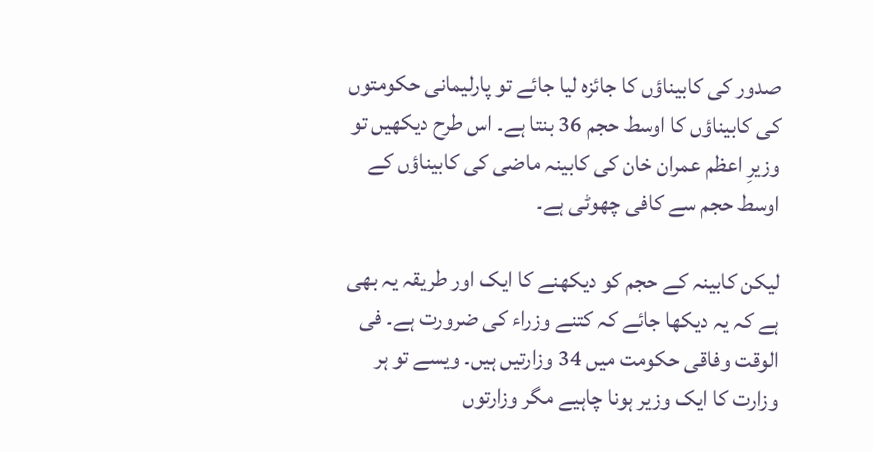صدور کی کابیناؤں کا جائزہ لیا جائے تو پارلیمانی حکومتوں کی کابیناؤں کا اوسط حجم 36 بنتا ہے۔ اس طرح دیکھیں تو وزیرِ اعظم عمران خان کی کابینہ ماضی کی کابیناؤں کے اوسط حجم سے کافی چھوٹی ہے۔

لیکن کابینہ کے حجم کو دیکھنے کا ایک اور طریقہ یہ بھی ہے کہ یہ دیکھا جائے کہ کتنے وزراء کی ضرورت ہے۔ فی الوقت وفاقی حکومت میں 34 وزارتیں ہیں۔ ویسے تو ہر وزارت کا ایک وزیر ہونا چاہیے مگر وزارتوں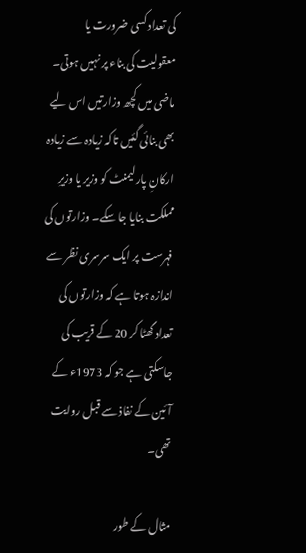کی تعداد کسی ضرورت یا معقولیت کی بناء پر نہیں ہوتی۔ ماضی میں کچھ وزارتیں اس لیے بھی بنائی گئیں تاکہ زیادہ سے زیادہ ارکانِ پارلیمنٹ کو وزیر یا وزیرِ مملکت بنایا جا سکے۔ وزارتوں کی فہرست پر ایک سرسری نظر سے اندازہ ہوتا ہے کہ وزارتوں کی تعداد گھٹا کر 20 کے قریب کی جاسکتی ہے جو کہ 1973ء کے آئین کے نفاذ سے قبل روایت تھی۔

مثال کے طور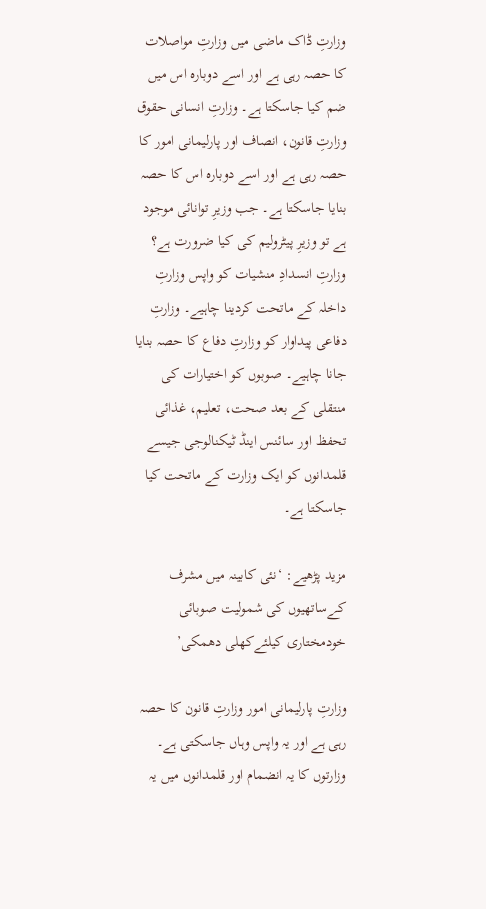وزارتِ ڈاک ماضی میں وزارتِ مواصلات کا حصہ رہی ہے اور اسے دوبارہ اس میں ضم کیا جاسکتا ہے۔ وزارتِ انسانی حقوق وزارتِ قانون، انصاف اور پارلیمانی امور کا حصہ رہی ہے اور اسے دوبارہ اس کا حصہ بنایا جاسکتا ہے۔ جب وزیرِ توانائی موجود ہے تو وزیرِ پیٹرولیم کی کیا ضرورت ہے؟ وزارتِ انسدادِ منشیات کو واپس وزارتِ داخلہ کے ماتحت کردینا چاہیے۔ وزارتِ دفاعی پیداوار کو وزارتِ دفاع کا حصہ بنایا جانا چاہیے۔ صوبوں کو اختیارات کی منتقلی کے بعد صحت، تعلیم، غذائی تحفظ اور سائنس اینڈ ٹیکنالوجی جیسے قلمدانوں کو ایک وزارت کے ماتحت کیا جاسکتا ہے۔

مزید پڑھیے: ‘نئی کابینہ میں مشرف کےساتھیوں کی شمولیت صوبائی خودمختاری کیلئےکھلی دھمکی’

وزارتِ پارلیمانی امور وزارتِ قانون کا حصہ رہی ہے اور یہ واپس وہاں جاسکتی ہے۔ وزارتوں کا یہ انضمام اور قلمدانوں میں یہ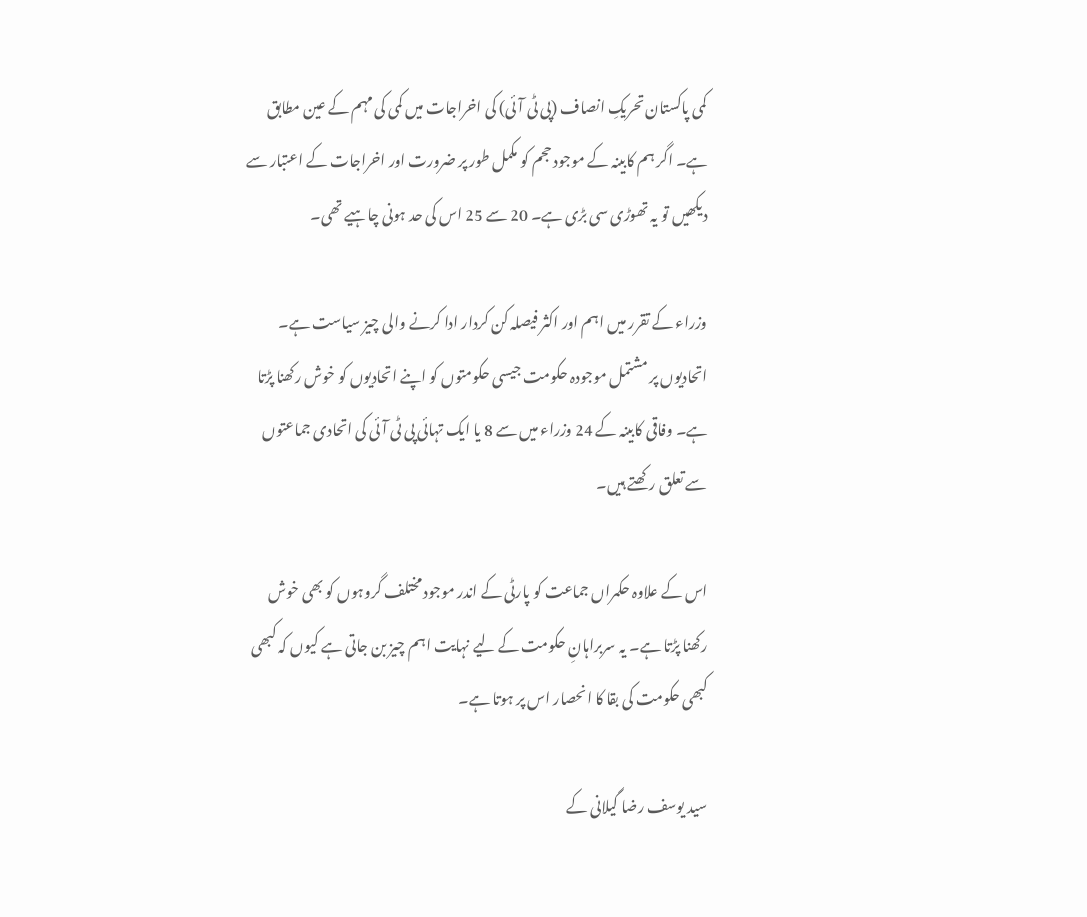کمی پاکستان تحریکِ انصاف (پی ٹی آئی) کی اخراجات میں کمی کی مہم کے عین مطابق ہے۔ اگر ہم کابینہ کے موجود حجم کو مکمل طور پر ضرورت اور اخراجات کے اعتبار سے دیکھیں تو یہ تھوڑی سی بڑی ہے۔ 20 سے 25 اس کی حد ہونی چاہیے تھی۔

وزراء کے تقرر میں اہم اور اکثر فیصلہ کن کردار ادا کرنے والی چیز سیاست ہے۔ اتحادیوں پر مشتمل موجودہ حکومت جیسی حکومتوں کو اپنے اتحادیوں کو خوش رکھنا پڑتا ہے۔ وفاقی کابینہ کے 24 وزراء میں سے 8 یا ایک تہائی پی ٹی آئی کی اتحادی جماعتوں سے تعلق رکھتے ہیں۔

اس کے علاوہ حکمراں جماعت کو پارٹی کے اندر موجود مختلف گروہوں کو بھی خوش رکھنا پڑتا ہے۔ یہ سربراہانِ حکومت کے لیے نہایت اہم چیز بن جاتی ہے کیوں کہ کبھی کبھی حکومت کی بقا کا انحصار اس پر ہوتا ہے۔

سید یوسف رضا گیلانی کے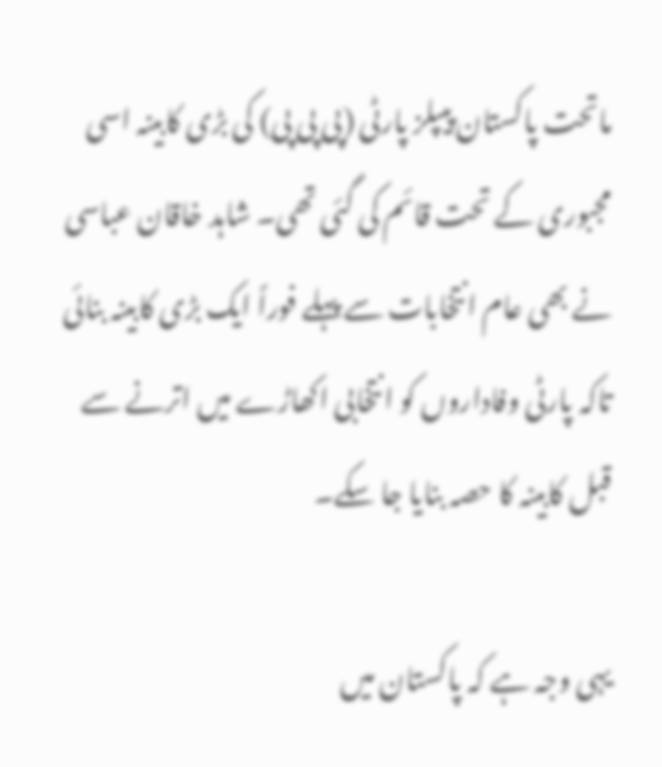ماتحت پاکستان پیپلز پارٹی (پی پی پی) کی بڑی کابینہ اسی مجبوری کے تحت قائم کی گئی تھی۔ شاہد خاقان عباسی نے بھی عام انتخابات سے پہلے فوراً ایک بڑی کابینہ بنائی تاکہ پارٹی وفاداروں کو انتخابی اکھاڑے میں اترنے سے قبل کابینہ کا حصہ بنایا جا سکے۔

یہی وجہ ہے کہ پاکستان میں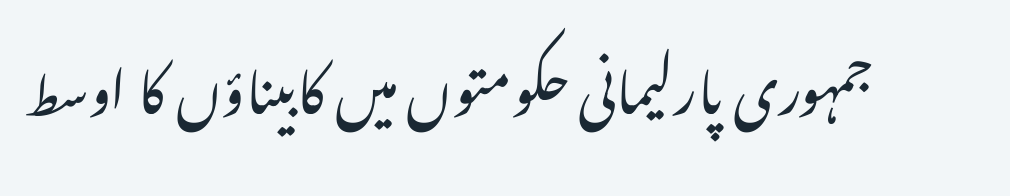جمہوری پارلیمانی حکومتوں میں کابیناؤں کا اوسط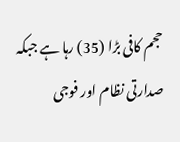حجم کافی بڑا (35) رہا ہے جبکہ صدارتی نظام اور فوجی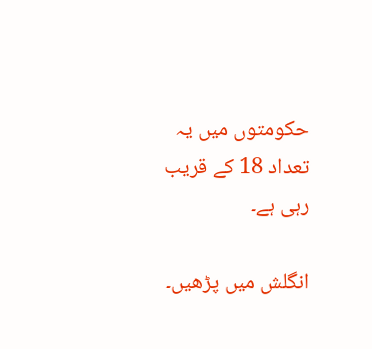حکومتوں میں یہ تعداد 18 کے قریب رہی ہے۔

انگلش میں پڑھیں۔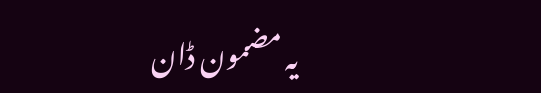یہ مضمون ڈان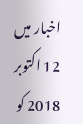اخبار میں 12 اکتوبر 2018 کو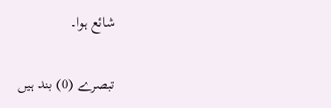شائع ہوا۔

تبصرے (0) بند ہیں